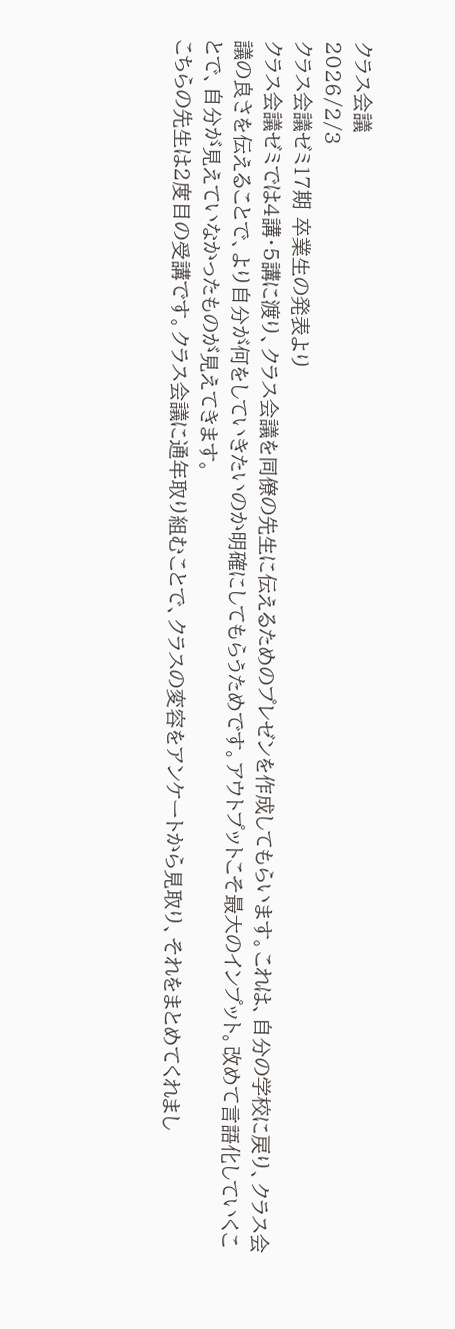クラス会議
2026/2/3
クラス会議ゼミ17期 卒業生の発表より
クラス会議ゼミでは4講・5講に渡り、クラス会議を同僚の先生に伝えるためのプレゼンを作成してもらいます。これは、自分の学校に戻り、クラス会議の良さを伝えることで、より自分が何をしていきたいのか明確にしてもらうためです。アウトプットこそ最大のインプット。改めて言語化していくことで、自分が見えていなかったものが見えてきます。
こちらの先生は2度目の受講です。クラス会議に通年取り組むことで、クラスの変容をアンケートから見取り、それをまとめてくれまし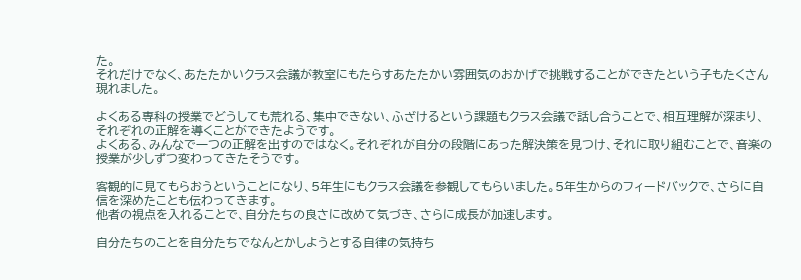た。
それだけでなく、あたたかいクラス会議が教室にもたらすあたたかい雰囲気のおかげで挑戦することができたという子もたくさん現れました。

よくある専科の授業でどうしても荒れる、集中できない、ふざけるという課題もクラス会議で話し合うことで、相互理解が深まり、それぞれの正解を導くことができたようです。
よくある、みんなで一つの正解を出すのではなく。それぞれが自分の段階にあった解決策を見つけ、それに取り組むことで、音楽の授業が少しずつ変わってきたそうです。

客観的に見てもらおうということになり、5年生にもクラス会議を参観してもらいました。5年生からのフィードバックで、さらに自信を深めたことも伝わってきます。
他者の視点を入れることで、自分たちの良さに改めて気づき、さらに成長が加速します。

自分たちのことを自分たちでなんとかしようとする自律の気持ち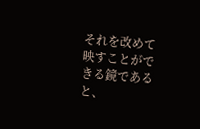それを改めて映すことができる鏡であると、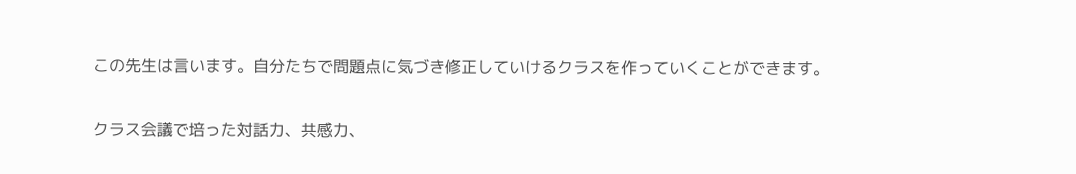この先生は言います。自分たちで問題点に気づき修正していけるクラスを作っていくことができます。

クラス会議で培った対話力、共感力、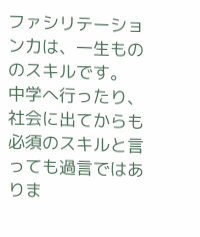ファシリテーション力は、一生もののスキルです。
中学へ行ったり、社会に出てからも必須のスキルと言っても過言ではありま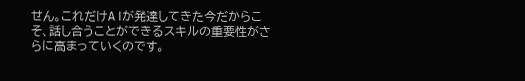せん。これだけA Iが発達してきた今だからこそ、話し合うことができるスキルの重要性がさらに高まっていくのです。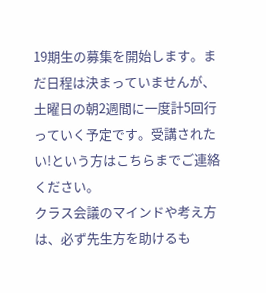19期生の募集を開始します。まだ日程は決まっていませんが、土曜日の朝2週間に一度計5回行っていく予定です。受講されたい!という方はこちらまでご連絡ください。
クラス会議のマインドや考え方は、必ず先生方を助けるも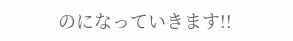のになっていきます!!